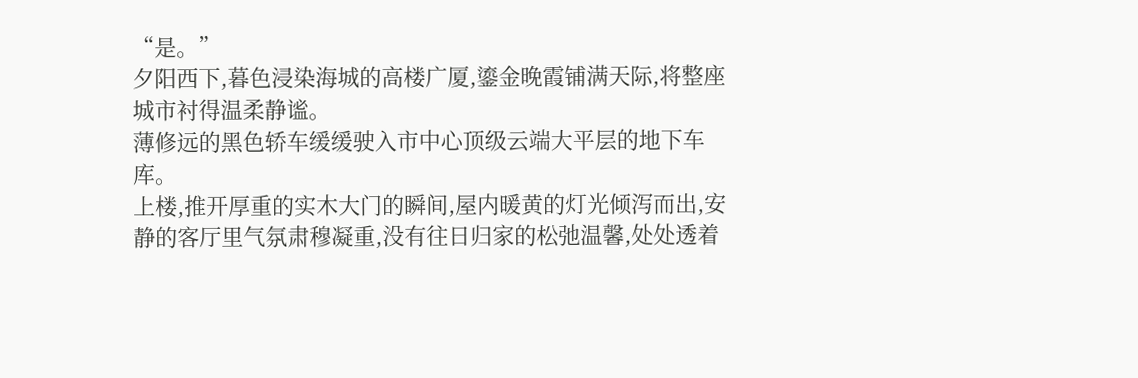“是。”
夕阳西下,暮色浸染海城的高楼广厦,鎏金晚霞铺满天际,将整座城市衬得温柔静谧。
薄修远的黑色轿车缓缓驶入市中心顶级云端大平层的地下车库。
上楼,推开厚重的实木大门的瞬间,屋内暖黄的灯光倾泻而出,安静的客厅里气氛肃穆凝重,没有往日归家的松弛温馨,处处透着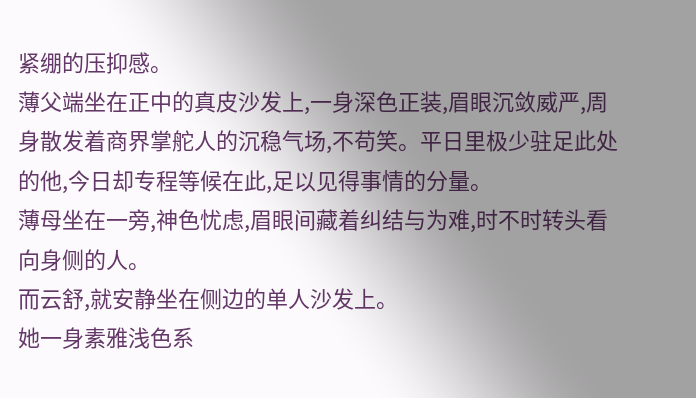紧绷的压抑感。
薄父端坐在正中的真皮沙发上,一身深色正装,眉眼沉敛威严,周身散发着商界掌舵人的沉稳气场,不苟笑。平日里极少驻足此处的他,今日却专程等候在此,足以见得事情的分量。
薄母坐在一旁,神色忧虑,眉眼间藏着纠结与为难,时不时转头看向身侧的人。
而云舒,就安静坐在侧边的单人沙发上。
她一身素雅浅色系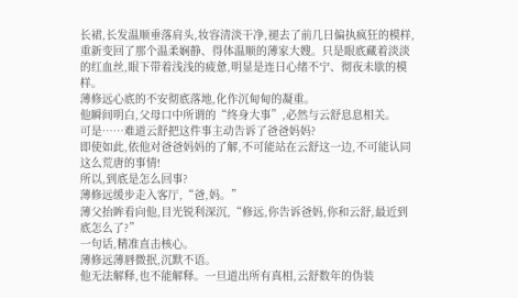长裙,长发温顺垂落肩头,妆容清淡干净,褪去了前几日偏执疯狂的模样,重新变回了那个温柔娴静、得体温顺的薄家大嫂。只是眼底藏着淡淡的红血丝,眼下带着浅浅的疲惫,明显是连日心绪不宁、彻夜未歇的模样。
薄修远心底的不安彻底落地,化作沉甸甸的凝重。
他瞬间明白,父母口中所谓的“终身大事”,必然与云舒息息相关。
可是……难道云舒把这件事主动告诉了爸爸妈妈?
即使如此,依他对爸爸妈妈的了解,不可能站在云舒这一边,不可能认同这么荒唐的事情!
所以,到底是怎么回事?
薄修远缓步走入客厅,“爸,妈。”
薄父抬眸看向他,目光锐利深沉,“修远,你告诉爸妈,你和云舒,最近到底怎么了?”
一句话,精准直击核心。
薄修远薄唇微抿,沉默不语。
他无法解释,也不能解释。一旦道出所有真相,云舒数年的伪装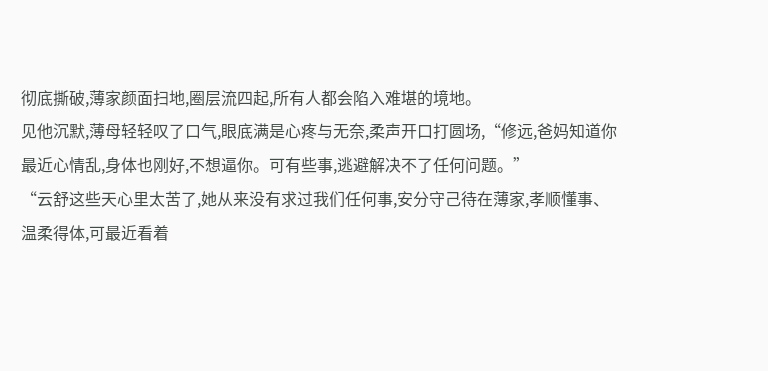彻底撕破,薄家颜面扫地,圈层流四起,所有人都会陷入难堪的境地。
见他沉默,薄母轻轻叹了口气,眼底满是心疼与无奈,柔声开口打圆场,“修远,爸妈知道你最近心情乱,身体也刚好,不想逼你。可有些事,逃避解决不了任何问题。”
“云舒这些天心里太苦了,她从来没有求过我们任何事,安分守己待在薄家,孝顺懂事、温柔得体,可最近看着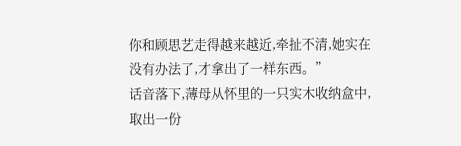你和顾思艺走得越来越近,牵扯不清,她实在没有办法了,才拿出了一样东西。”
话音落下,薄母从怀里的一只实木收纳盒中,取出一份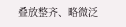叠放整齐、略微泛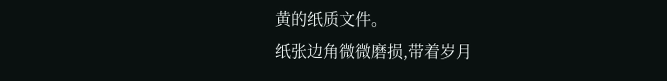黄的纸质文件。
纸张边角微微磨损,带着岁月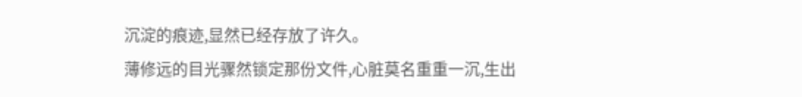沉淀的痕迹,显然已经存放了许久。
薄修远的目光骤然锁定那份文件,心脏莫名重重一沉,生出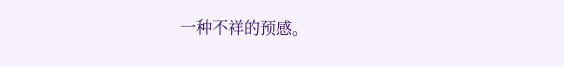一种不祥的预感。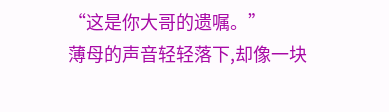“这是你大哥的遗嘱。”
薄母的声音轻轻落下,却像一块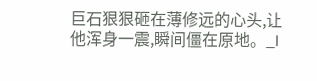巨石狠狠砸在薄修远的心头,让他浑身一震,瞬间僵在原地。_l